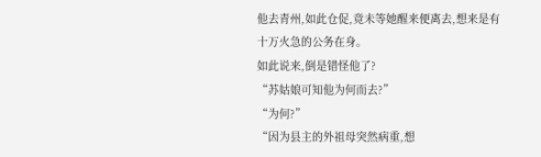他去青州,如此仓促,竟未等她醒来便离去,想来是有十万火急的公务在身。
如此说来,倒是错怪他了?
“苏姑娘可知他为何而去?”
“为何?”
“因为县主的外祖母突然病重,想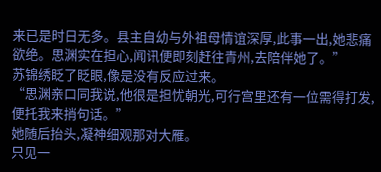来已是时日无多。县主自幼与外祖母情谊深厚,此事一出,她悲痛欲绝。思渊实在担心,闻讯便即刻赶往青州,去陪伴她了。”
苏锦绣眨了眨眼,像是没有反应过来。
“思渊亲口同我说,他很是担忧朝光,可行宫里还有一位需得打发,便托我来捎句话。”
她随后抬头,凝神细观那对大雁。
只见一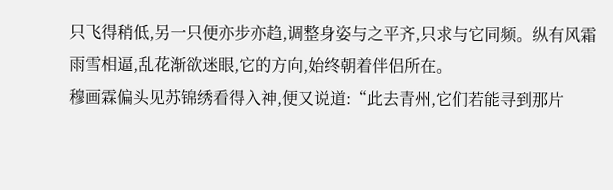只飞得稍低,另一只便亦步亦趋,调整身姿与之平齐,只求与它同频。纵有风霜雨雪相逼,乱花渐欲迷眼,它的方向,始终朝着伴侣所在。
穆画霖偏头见苏锦绣看得入神,便又说道:“此去青州,它们若能寻到那片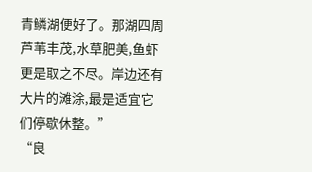青鳞湖便好了。那湖四周芦苇丰茂,水草肥美,鱼虾更是取之不尽。岸边还有大片的滩涂,最是适宜它们停歇休整。”
“良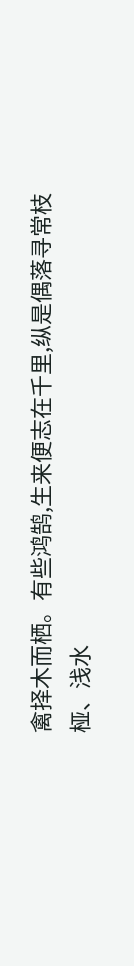禽择木而栖。有些鸿鹄,生来便志在千里,纵是偶落寻常枝桠、浅水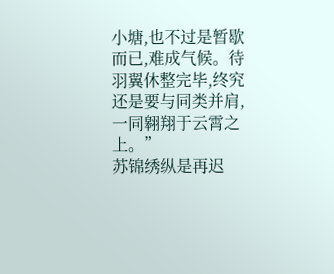小塘,也不过是暂歇而已,难成气候。待羽翼休整完毕,终究还是要与同类并肩,一同翱翔于云霄之上。”
苏锦绣纵是再迟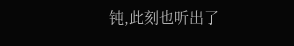钝,此刻也听出了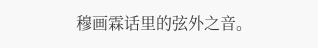穆画霖话里的弦外之音。